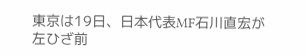東京は19日、日本代表MF石川直宏が左ひざ前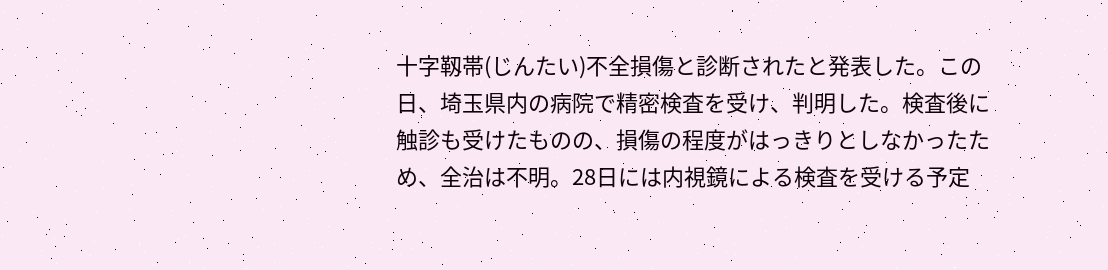十字靱帯(じんたい)不全損傷と診断されたと発表した。この日、埼玉県内の病院で精密検査を受け、判明した。検査後に触診も受けたものの、損傷の程度がはっきりとしなかったため、全治は不明。28日には内視鏡による検査を受ける予定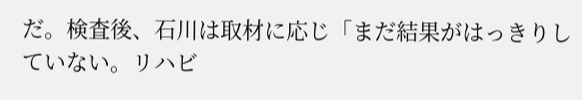だ。検査後、石川は取材に応じ「まだ結果がはっきりしていない。リハビ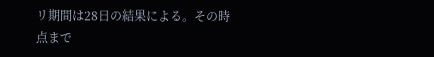リ期間は28日の結果による。その時点まで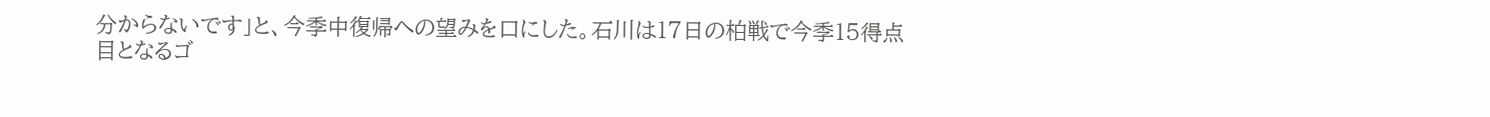分からないです」と、今季中復帰への望みを口にした。石川は17日の柏戦で今季15得点目となるゴ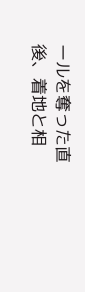ールを奪った直後、着地と相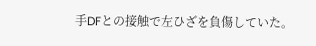手DFとの接触で左ひざを負傷していた。